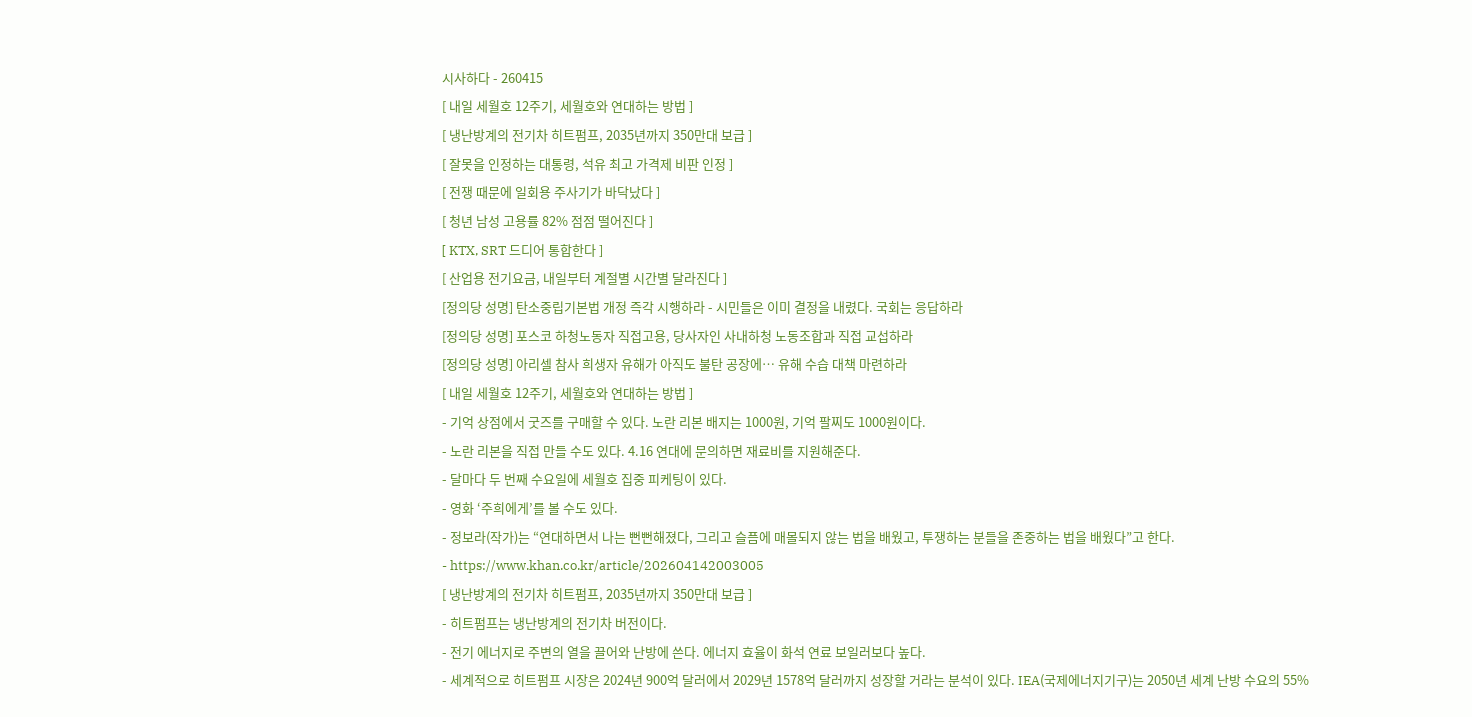시사하다 - 260415
[ 내일 세월호 12주기, 세월호와 연대하는 방법 ]
[ 냉난방계의 전기차 히트펌프, 2035년까지 350만대 보급 ]
[ 잘못을 인정하는 대통령, 석유 최고 가격제 비판 인정 ]
[ 전쟁 때문에 일회용 주사기가 바닥났다 ]
[ 청년 남성 고용률 82% 점점 떨어진다 ]
[ KTX, SRT 드디어 통합한다 ]
[ 산업용 전기요금, 내일부터 계절별 시간별 달라진다 ]
[정의당 성명] 탄소중립기본법 개정 즉각 시행하라 - 시민들은 이미 결정을 내렸다. 국회는 응답하라
[정의당 성명] 포스코 하청노동자 직접고용, 당사자인 사내하청 노동조합과 직접 교섭하라
[정의당 성명] 아리셀 참사 희생자 유해가 아직도 불탄 공장에… 유해 수습 대책 마련하라
[ 내일 세월호 12주기, 세월호와 연대하는 방법 ]
- 기억 상점에서 굿즈를 구매할 수 있다. 노란 리본 배지는 1000원, 기억 팔찌도 1000원이다.
- 노란 리본을 직접 만들 수도 있다. 4.16 연대에 문의하면 재료비를 지원해준다.
- 달마다 두 번째 수요일에 세월호 집중 피케팅이 있다.
- 영화 ‘주희에게’를 볼 수도 있다.
- 정보라(작가)는 “연대하면서 나는 뻔뻔해졌다, 그리고 슬픔에 매몰되지 않는 법을 배웠고, 투쟁하는 분들을 존중하는 법을 배웠다”고 한다.
- https://www.khan.co.kr/article/202604142003005
[ 냉난방계의 전기차 히트펌프, 2035년까지 350만대 보급 ]
- 히트펌프는 냉난방계의 전기차 버전이다.
- 전기 에너지로 주변의 열을 끌어와 난방에 쓴다. 에너지 효율이 화석 연료 보일러보다 높다.
- 세계적으로 히트펌프 시장은 2024년 900억 달러에서 2029년 1578억 달러까지 성장할 거라는 분석이 있다. IEA(국제에너지기구)는 2050년 세계 난방 수요의 55%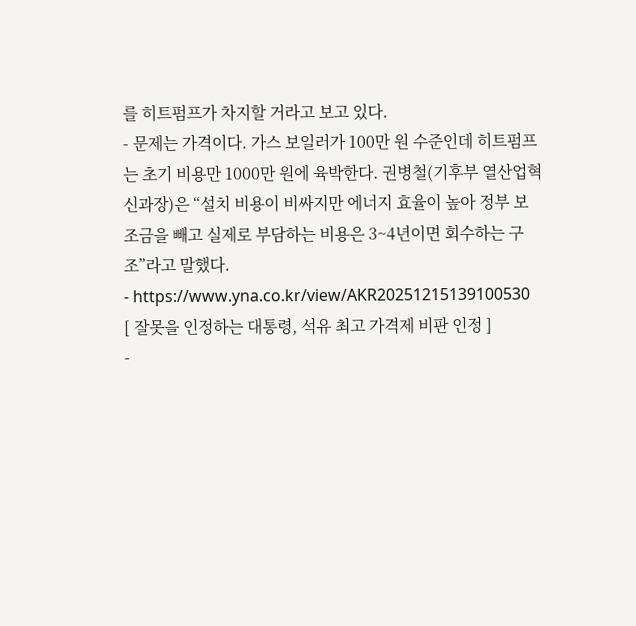를 히트펌프가 차지할 거라고 보고 있다.
- 문제는 가격이다. 가스 보일러가 100만 원 수준인데 히트펌프는 초기 비용만 1000만 원에 육박한다. 권병철(기후부 열산업혁신과장)은 “설치 비용이 비싸지만 에너지 효율이 높아 정부 보조금을 빼고 실제로 부담하는 비용은 3~4년이면 회수하는 구조”라고 말했다.
- https://www.yna.co.kr/view/AKR20251215139100530
[ 잘못을 인정하는 대통령, 석유 최고 가격제 비판 인정 ]
-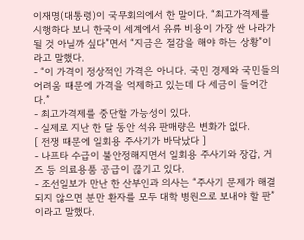이재명(대통령)이 국무회의에서 한 말이다. “최고가격제를 시행하다 보니 한국이 세계에서 유류 비용이 가장 싼 나라가 될 것 아닐까 싶다”면서 “지금은 절감을 해야 하는 상황”이라고 말했다.
- “이 가격이 정상적인 가격은 아니다. 국민 경제와 국민들의 어려움 때문에 가격을 억제하고 있는데 다 세금이 들어간다.”
- 최고가격제를 중단할 가능성이 있다.
- 실제로 지난 한 달 동안 석유 판매량은 변화가 없다.
[ 전쟁 때문에 일회용 주사기가 바닥났다 ]
- 나프타 수급이 불안정해지면서 일회용 주사기와 장갑, 거즈 등 의료용품 공급이 끊기고 있다.
- 조선일보가 만난 한 산부인과 의사는 “주사기 문제가 해결되지 않으면 분만 환자를 모두 대학 병원으로 보내야 할 판”이라고 말했다.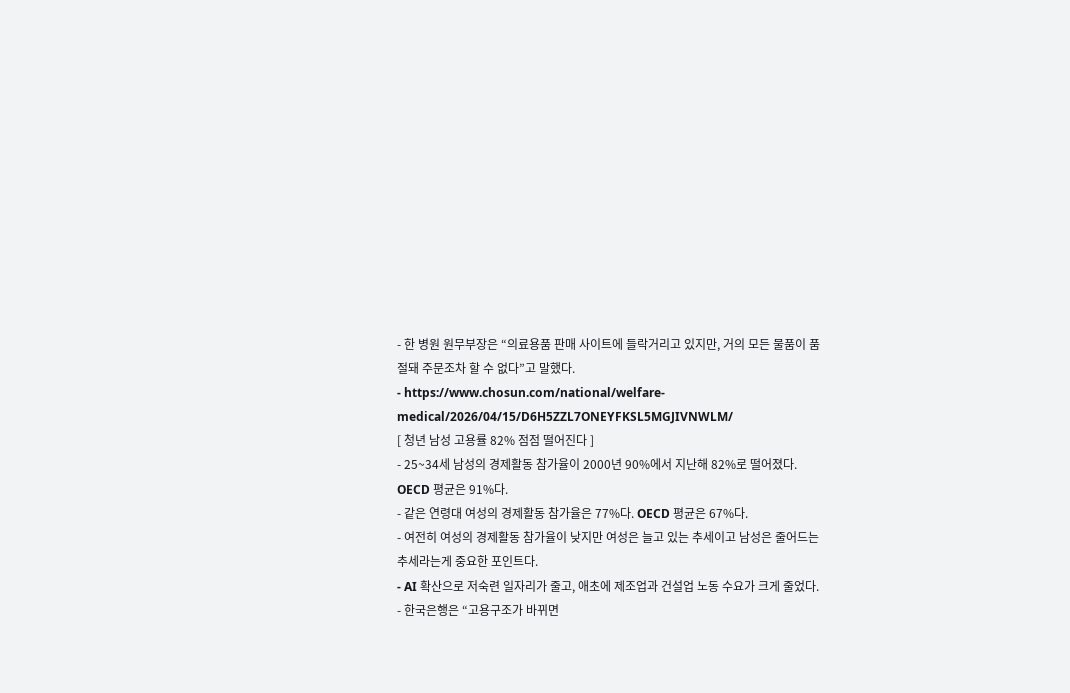- 한 병원 원무부장은 “의료용품 판매 사이트에 들락거리고 있지만, 거의 모든 물품이 품절돼 주문조차 할 수 없다”고 말했다.
- https://www.chosun.com/national/welfare-medical/2026/04/15/D6H5ZZL7ONEYFKSL5MGJIVNWLM/
[ 청년 남성 고용률 82% 점점 떨어진다 ]
- 25~34세 남성의 경제활동 참가율이 2000년 90%에서 지난해 82%로 떨어졌다. OECD 평균은 91%다.
- 같은 연령대 여성의 경제활동 참가율은 77%다. OECD 평균은 67%다.
- 여전히 여성의 경제활동 참가율이 낮지만 여성은 늘고 있는 추세이고 남성은 줄어드는 추세라는게 중요한 포인트다.
- AI 확산으로 저숙련 일자리가 줄고, 애초에 제조업과 건설업 노동 수요가 크게 줄었다.
- 한국은행은 “고용구조가 바뀌면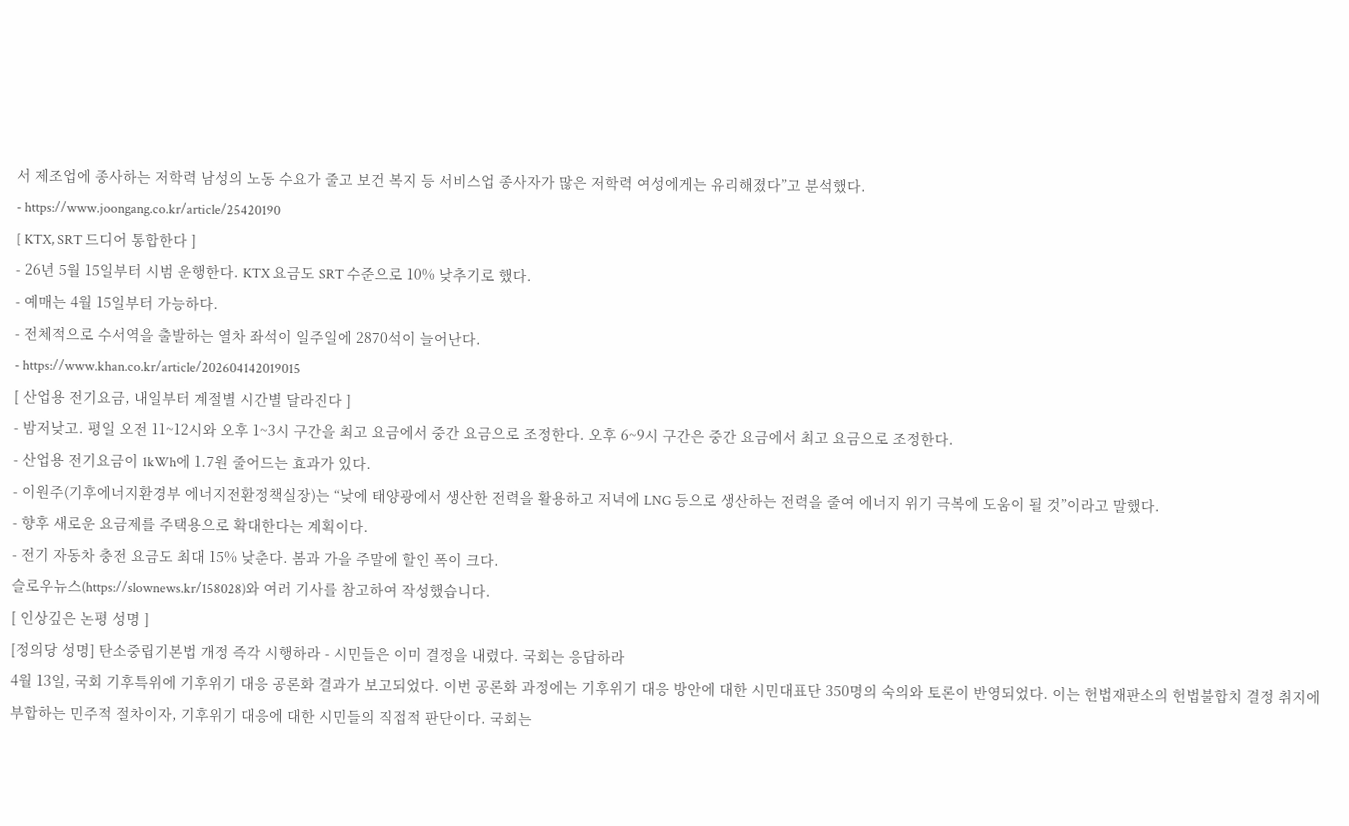서 제조업에 종사하는 저학력 남성의 노동 수요가 줄고 보건 복지 등 서비스업 종사자가 많은 저학력 여성에게는 유리해졌다”고 분석했다.
- https://www.joongang.co.kr/article/25420190
[ KTX, SRT 드디어 통합한다 ]
- 26년 5월 15일부터 시범 운행한다. KTX 요금도 SRT 수준으로 10% 낮추기로 했다.
- 예매는 4월 15일부터 가능하다.
- 전체적으로 수서역을 출발하는 열차 좌석이 일주일에 2870석이 늘어난다.
- https://www.khan.co.kr/article/202604142019015
[ 산업용 전기요금, 내일부터 계절별 시간별 달라진다 ]
- 밤저낮고. 평일 오전 11~12시와 오후 1~3시 구간을 최고 요금에서 중간 요금으로 조정한다. 오후 6~9시 구간은 중간 요금에서 최고 요금으로 조정한다.
- 산업용 전기요금이 1kWh에 1.7원 줄어드는 효과가 있다.
- 이원주(기후에너지환경부 에너지전환정책실장)는 “낮에 태양광에서 생산한 전력을 활용하고 저녁에 LNG 등으로 생산하는 전력을 줄여 에너지 위기 극복에 도움이 될 것”이라고 말했다.
- 향후 새로운 요금제를 주택용으로 확대한다는 계획이다.
- 전기 자동차 충전 요금도 최대 15% 낮춘다. 봄과 가을 주말에 할인 폭이 크다.
슬로우뉴스(https://slownews.kr/158028)와 여러 기사를 참고하여 작성했습니다.
[ 인상깊은 논평 성명 ]
[정의당 성명] 탄소중립기본법 개정 즉각 시행하라 - 시민들은 이미 결정을 내렸다. 국회는 응답하라
4월 13일, 국회 기후특위에 기후위기 대응 공론화 결과가 보고되었다. 이번 공론화 과정에는 기후위기 대응 방안에 대한 시민대표단 350명의 숙의와 토론이 반영되었다. 이는 헌법재판소의 헌법불합치 결정 취지에 부합하는 민주적 절차이자, 기후위기 대응에 대한 시민들의 직접적 판단이다. 국회는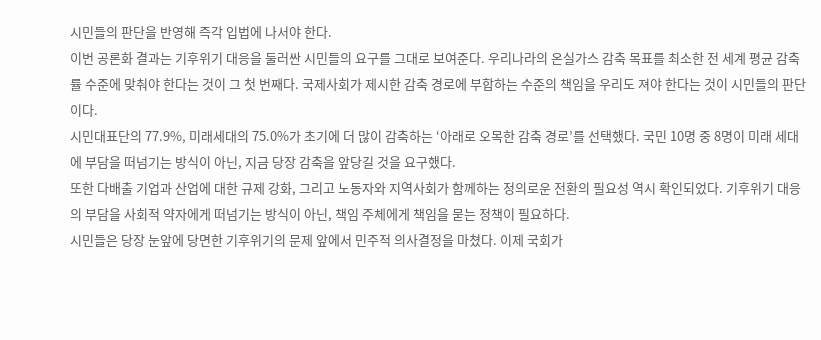시민들의 판단을 반영해 즉각 입법에 나서야 한다.
이번 공론화 결과는 기후위기 대응을 둘러싼 시민들의 요구를 그대로 보여준다. 우리나라의 온실가스 감축 목표를 최소한 전 세계 평균 감축률 수준에 맞춰야 한다는 것이 그 첫 번째다. 국제사회가 제시한 감축 경로에 부합하는 수준의 책임을 우리도 져야 한다는 것이 시민들의 판단이다.
시민대표단의 77.9%, 미래세대의 75.0%가 초기에 더 많이 감축하는 ‘아래로 오목한 감축 경로’를 선택했다. 국민 10명 중 8명이 미래 세대에 부담을 떠넘기는 방식이 아닌, 지금 당장 감축을 앞당길 것을 요구했다.
또한 다배출 기업과 산업에 대한 규제 강화, 그리고 노동자와 지역사회가 함께하는 정의로운 전환의 필요성 역시 확인되었다. 기후위기 대응의 부담을 사회적 약자에게 떠넘기는 방식이 아닌, 책임 주체에게 책임을 묻는 정책이 필요하다.
시민들은 당장 눈앞에 당면한 기후위기의 문제 앞에서 민주적 의사결정을 마쳤다. 이제 국회가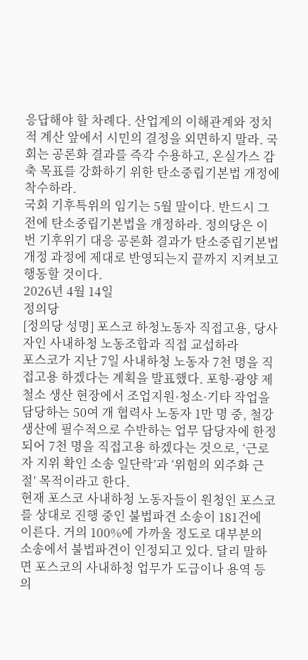응답해야 할 차례다. 산업계의 이해관계와 정치적 계산 앞에서 시민의 결정을 외면하지 말라. 국회는 공론화 결과를 즉각 수용하고, 온실가스 감축 목표를 강화하기 위한 탄소중립기본법 개정에 착수하라.
국회 기후특위의 임기는 5월 말이다. 반드시 그 전에 탄소중립기본법을 개정하라. 정의당은 이번 기후위기 대응 공론화 결과가 탄소중립기본법 개정 과정에 제대로 반영되는지 끝까지 지켜보고 행동할 것이다.
2026년 4월 14일
정의당
[정의당 성명] 포스코 하청노동자 직접고용, 당사자인 사내하청 노동조합과 직접 교섭하라
포스코가 지난 7일 사내하청 노동자 7천 명을 직접고용 하겠다는 계획을 발표했다. 포항·광양 제철소 생산 현장에서 조업지원·청소·기타 작업을 담당하는 50여 개 협력사 노동자 1만 명 중, 철강 생산에 필수적으로 수반하는 업무 담당자에 한정되어 7천 명을 직접고용 하겠다는 것으로, ‘근로자 지위 확인 소송 일단락’과 ‘위험의 외주화 근절’ 목적이라고 한다.
현재 포스코 사내하청 노동자들이 원청인 포스코를 상대로 진행 중인 불법파견 소송이 181건에 이른다. 거의 100%에 가까울 정도로 대부분의 소송에서 불법파견이 인정되고 있다. 달리 말하면 포스코의 사내하청 업무가 도급이나 용역 등의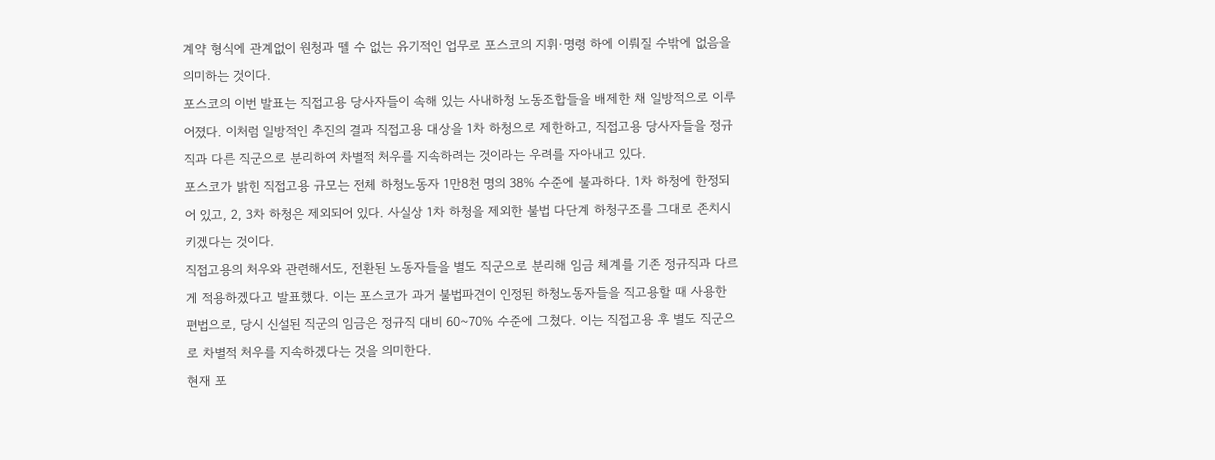계약 형식에 관계없이 원청과 뗄 수 없는 유기적인 업무로 포스코의 지휘·명령 하에 이뤄질 수밖에 없음을 의미하는 것이다.
포스코의 이번 발표는 직접고용 당사자들이 속해 있는 사내하청 노동조합들을 배제한 채 일방적으로 이루어졌다. 이처럼 일방적인 추진의 결과 직접고용 대상을 1차 하청으로 제한하고, 직접고용 당사자들을 정규직과 다른 직군으로 분리하여 차별적 처우를 지속하려는 것이라는 우려를 자아내고 있다.
포스코가 밝힌 직접고용 규모는 전체 하청노동자 1만8천 명의 38% 수준에 불과하다. 1차 하청에 한정되어 있고, 2, 3차 하청은 제외되어 있다. 사실상 1차 하청을 제외한 불법 다단계 하청구조를 그대로 존치시키겠다는 것이다.
직접고용의 처우와 관련해서도, 전환된 노동자들을 별도 직군으로 분리해 임금 체계를 기존 정규직과 다르게 적용하겠다고 발표했다. 이는 포스코가 과거 불법파견이 인정된 하청노동자들을 직고용할 때 사용한 편법으로, 당시 신설된 직군의 임금은 정규직 대비 60~70% 수준에 그쳤다. 이는 직접고용 후 별도 직군으로 차별적 처우를 지속하겠다는 것을 의미한다.
현재 포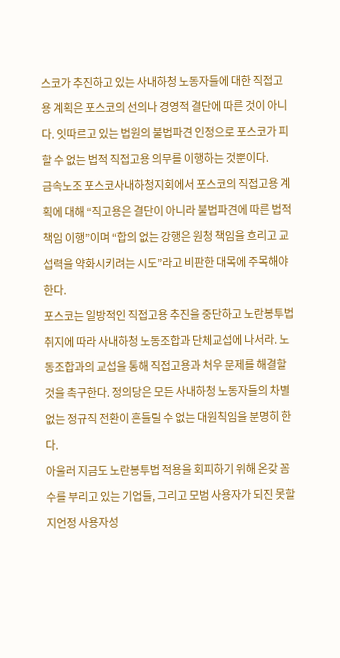스코가 추진하고 있는 사내하청 노동자들에 대한 직접고용 계획은 포스코의 선의나 경영적 결단에 따른 것이 아니다. 잇따르고 있는 법원의 불법파견 인정으로 포스코가 피할 수 없는 법적 직접고용 의무를 이행하는 것뿐이다.
금속노조 포스코사내하청지회에서 포스코의 직접고용 계획에 대해 “직고용은 결단이 아니라 불법파견에 따른 법적 책임 이행”이며 “합의 없는 강행은 원청 책임을 흐리고 교섭력을 약화시키려는 시도”라고 비판한 대목에 주목해야 한다.
포스코는 일방적인 직접고용 추진을 중단하고 노란봉투법 취지에 따라 사내하청 노동조합과 단체교섭에 나서라. 노동조합과의 교섭을 통해 직접고용과 처우 문제를 해결할 것을 촉구한다. 정의당은 모든 사내하청 노동자들의 차별 없는 정규직 전환이 흔들릴 수 없는 대원칙임을 분명히 한다.
아울러 지금도 노란봉투법 적용을 회피하기 위해 온갖 꼼수를 부리고 있는 기업들, 그리고 모범 사용자가 되진 못할지언정 사용자성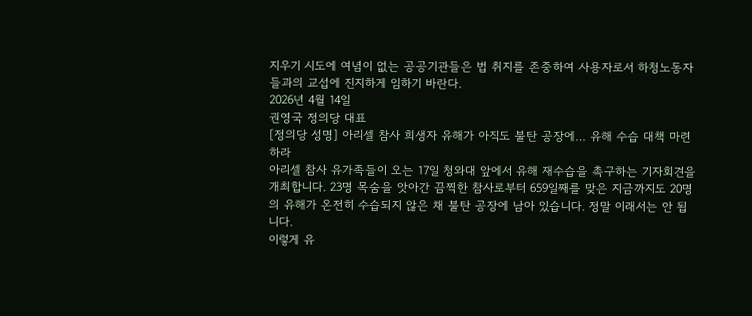지우기 시도에 여념이 없는 공공기관들은 법 취지를 존중하여 사용자로서 하청노동자들과의 교섭에 진지하게 임하기 바란다.
2026년 4월 14일
권영국 정의당 대표
[정의당 성명] 아리셀 참사 희생자 유해가 아직도 불탄 공장에… 유해 수습 대책 마련하라
아리셀 참사 유가족들이 오는 17일 청와대 앞에서 유해 재수습을 촉구하는 기자회견을 개최합니다. 23명 목숨을 앗아간 끔찍한 참사로부터 659일째를 맞은 지금까지도 20명의 유해가 온전히 수습되지 않은 채 불탄 공장에 남아 있습니다. 정말 이래서는 안 됩니다.
이렇게 유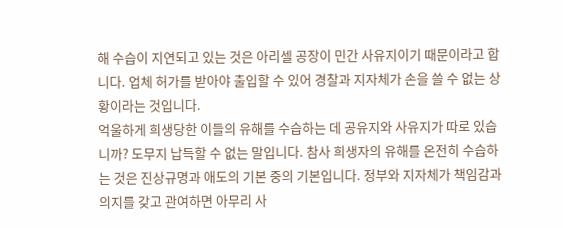해 수습이 지연되고 있는 것은 아리셀 공장이 민간 사유지이기 때문이라고 합니다. 업체 허가를 받아야 출입할 수 있어 경찰과 지자체가 손을 쓸 수 없는 상황이라는 것입니다.
억울하게 희생당한 이들의 유해를 수습하는 데 공유지와 사유지가 따로 있습니까? 도무지 납득할 수 없는 말입니다. 참사 희생자의 유해를 온전히 수습하는 것은 진상규명과 애도의 기본 중의 기본입니다. 정부와 지자체가 책임감과 의지를 갖고 관여하면 아무리 사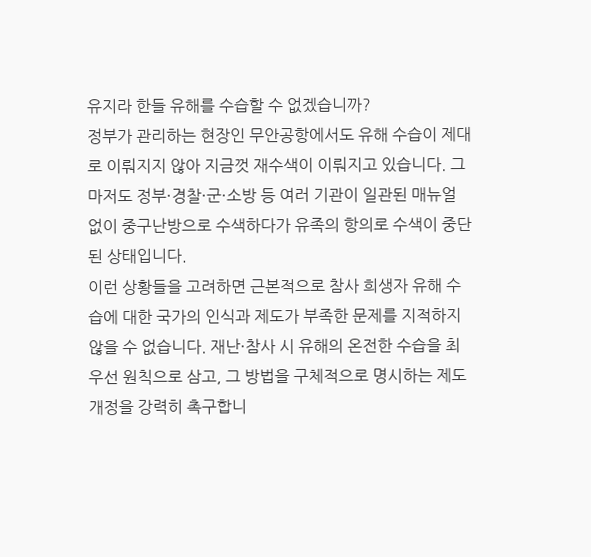유지라 한들 유해를 수습할 수 없겠습니까?
정부가 관리하는 현장인 무안공항에서도 유해 수습이 제대로 이뤄지지 않아 지금껏 재수색이 이뤄지고 있습니다. 그마저도 정부·경찰·군·소방 등 여러 기관이 일관된 매뉴얼 없이 중구난방으로 수색하다가 유족의 항의로 수색이 중단된 상태입니다.
이런 상황들을 고려하면 근본적으로 참사 희생자 유해 수습에 대한 국가의 인식과 제도가 부족한 문제를 지적하지 않을 수 없습니다. 재난·참사 시 유해의 온전한 수습을 최우선 원칙으로 삼고, 그 방법을 구체적으로 명시하는 제도 개정을 강력히 촉구합니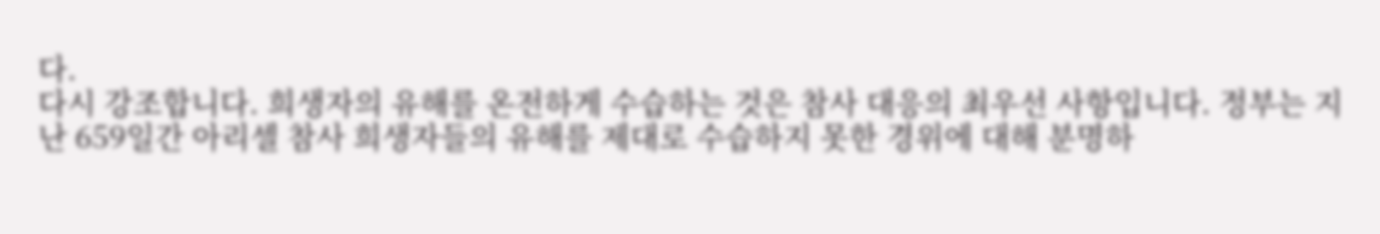다.
다시 강조합니다. 희생자의 유해를 온전하게 수습하는 것은 참사 대응의 최우선 사항입니다. 정부는 지난 659일간 아리셀 참사 희생자들의 유해를 제대로 수습하지 못한 경위에 대해 분명하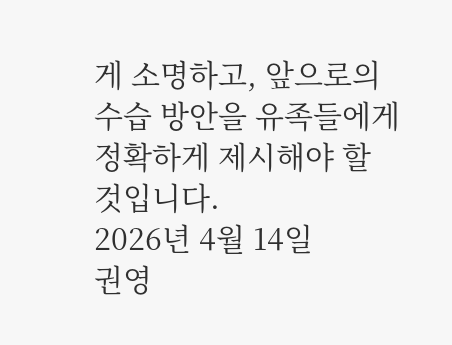게 소명하고, 앞으로의 수습 방안을 유족들에게 정확하게 제시해야 할 것입니다.
2026년 4월 14일
권영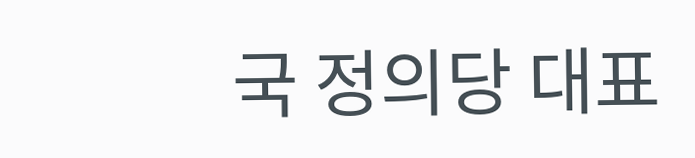국 정의당 대표